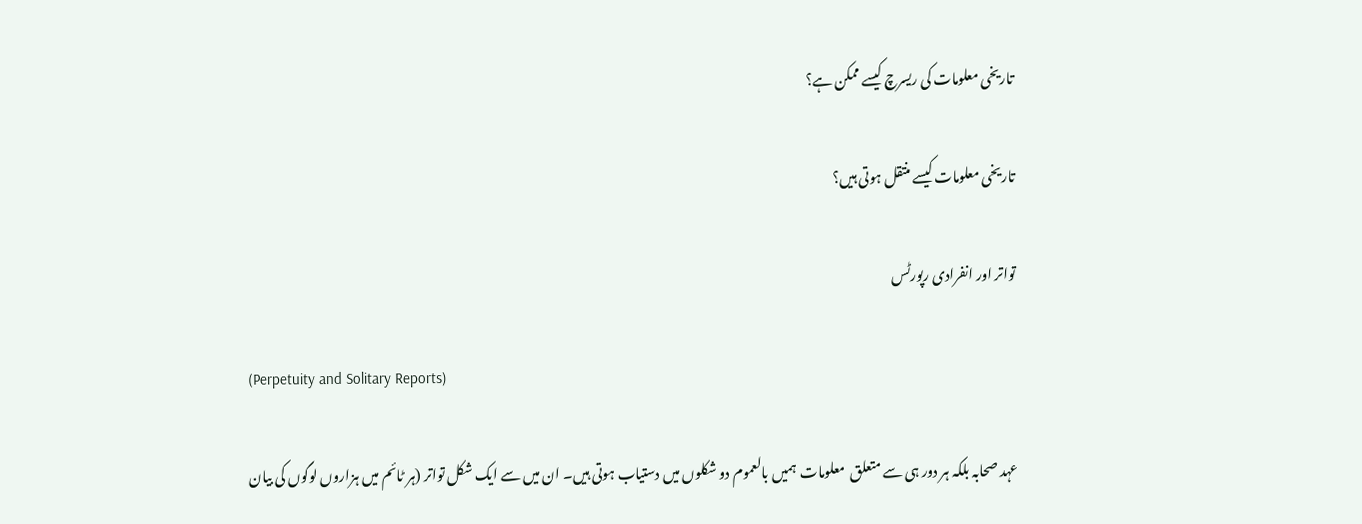تاریخی معلومات کی ریسرچ کیسے ممکن ہے؟

تاریخی معلومات کیسے منتقل ہوتی ہیں؟

تواتر اور انفرادی رپورٹس

(Perpetuity and Solitary Reports)

عہد صحابہ بلکہ ہر دور ہی سے متعلق  معلومات  ہمیں بالعموم دو شکلوں میں دستیاب ہوتی ہیں۔ ان میں سے ایک شکل تواتر (ہر ٹائم میں ہزاروں لوگوں کی بیان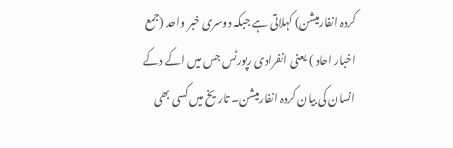کردہ انفارمیشن) کہلاتی ہے جبکہ دوسری خبر واحد (جمع اخبار احاد ) یعنی انفرادی رپورٹس جس میں اکے دکے انسان کی بیان کردہ انفارمیشن۔ تاریخ میں کسی بھی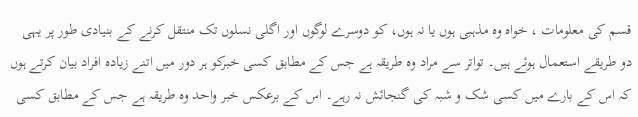قسم کی معلومات ، خواہ وہ مذہبی ہوں یا نہ ہوں، کو دوسرے لوگوں اور اگلی نسلوں تک منتقل کرنے کے بنیادی طور پر یہی دو طریقے استعمال ہوئے ہیں۔ تواتر سے مراد وہ طریقہ ہے جس کے مطابق کسی خبرکو ہر دور میں اتنے زیادہ افراد بیان کرتے ہوں  کہ اس کے بارے میں کسی شک و شبہ کی گنجائش نہ رہے۔ اس کے برعکس خبر واحد وہ طریقہ ہے جس کے مطابق کسی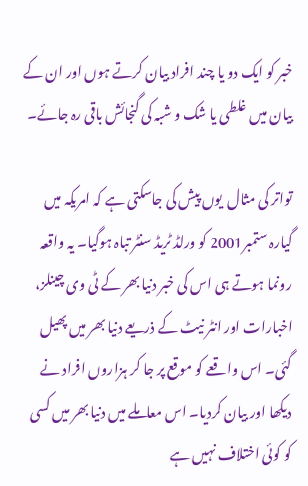خبر کو ایک دو یا چند افراد بیان کرتے ہوں اور ان کے بیان میں غلطی یا شک و شبہ کی گنجائش باقی رہ جائے۔

تواتر کی مثال  یوں پیش کی جاسکتی ہے کہ امریکہ میں گیارہ ستمبر2001 کو ورلڈ ٹریڈ سنٹر تباہ ہوگیا۔ یہ واقعہ رونما ہوتے ہی اس کی خبر دنیا بھر کے ٹی وی چینلز، اخبارات اور انٹر نیٹ کے ذریعے دنیا بھر میں پھیل گئی۔ اس واقعے کو موقع پر جا کر ہزاروں افراد نے دیکھا اور بیان کردیا۔ اس معاملے میں دنیا بھر میں کسی کو کوئی اختلاف نہیں ہے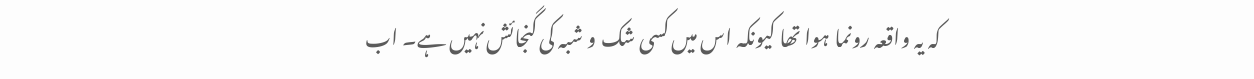کہ یہ واقعہ رونما ہوا تھا کیونکہ اس میں کسی شک و شبہ کی گنجائش نہیں ہے۔ اب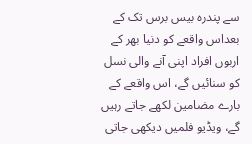سے پندرہ بیس برس تک کے  بعداس واقعے کو دنیا بھر کے اربوں افراد اپنی آنے والی نسل کو سنائیں گے، اس واقعے کے بارے مضامین لکھے جاتے رہیں گے، ویڈیو فلمیں دیکھی جاتی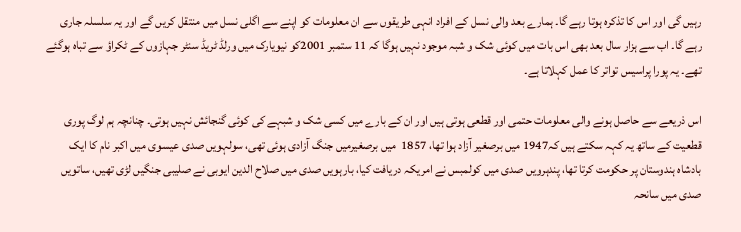رہیں گی اور اس کا تذکرہ ہوتا رہے گا۔ ہمارے بعد والی نسل کے افراد انہی طریقوں سے ان معلومات کو اپنے سے اگلی نسل میں منتقل کریں گے اور یہ سلسلہ جاری رہے گا۔ اب سے ہزار سال بعد بھی اس بات میں کوئی شک و شبہ موجود نہیں ہوگا کہ 11 ستمبر 2001کو نیویارک میں ورلڈ ٹریڈ سنٹر جہازوں کے ٹکراؤ سے تباہ ہوگئے تھے۔ یہ پورا پراسیس تواتر کا عمل کہلاتا ہے۔

اس ذریعے سے حاصل ہونے والی معلومات حتمی اور قطعی ہوتی ہیں اور ان کے بارے میں کسی شک و شبہے کی کوئی گنجائش نہیں ہوتی۔ چنانچہ ہم لوگ پوری قطعیت کے ساتھ یہ کہہ سکتے ہیں کہ1947 میں برصغیر آزاد ہوا تھا، 1857  میں برصغیرمیں جنگ آزادی ہوئی تھی، سولہویں صدی عیسوی میں اکبر نام کا ایک بادشاہ ہندوستان پر حکومت کرتا تھا، پندہرویں صدی میں کولمبس نے امریکہ دریافت کیا، بارہویں صدی میں صلاح الدین ایوبی نے صلیبی جنگیں لڑی تھیں، ساتویں صدی میں سانحہ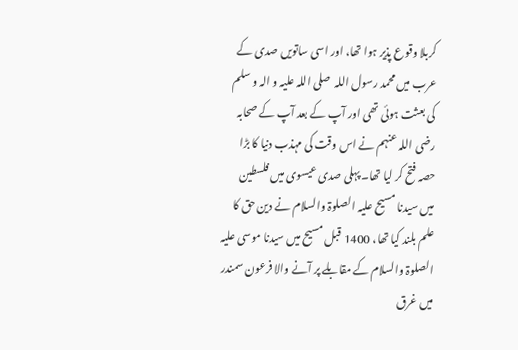کربلا وقوع پذیر ہوا تھا، اور اسی ساتویں صدی کے عرب میں محمد رسول اللہ  صلی اللہ علیہ و الہ و سلم کی بعثت ہوئی تھی اور آپ کے بعد آپ کے صحابہ رضی اللہ عنہم نے اس وقت کی مہذب دنیا کا بڑا حصہ فتح کر لیا تھا۔ پہلی صدی عیسوی میں فلسطین میں سیدنا مسیح علیہ الصلوۃ والسلام نے دین حق کا علم بلند کیا تھا، 1400 قبل مسیح میں سیدنا موسی علیہ الصلوۃ والسلام کے مقابلے پر آنے والا فرعون سمندر میں غرق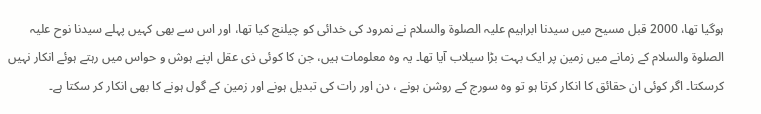ہوگیا تھا، 2000 قبل مسیح میں سیدنا ابراہیم علیہ الصلوۃ والسلام نے نمرود کی خدائی کو چیلنج کیا تھا، اور اس سے بھی کہیں پہلے سیدنا نوح علیہ الصلوۃ والسلام کے زمانے میں زمین پر ایک بہت بڑا سیلاب آیا تھا۔ یہ وہ معلومات ہیں، جن کا کوئی ذی عقل اپنے ہوش و حواس میں رہتے ہوئے انکار نہیں کرسکتا۔ اگر کوئی ان حقائق کا انکار کرتا ہو تو وہ سورج کے روشن ہونے ، دن اور رات کی تبدیل ہونے اور زمین کے گول ہونے کا بھی انکار کر سکتا ہے۔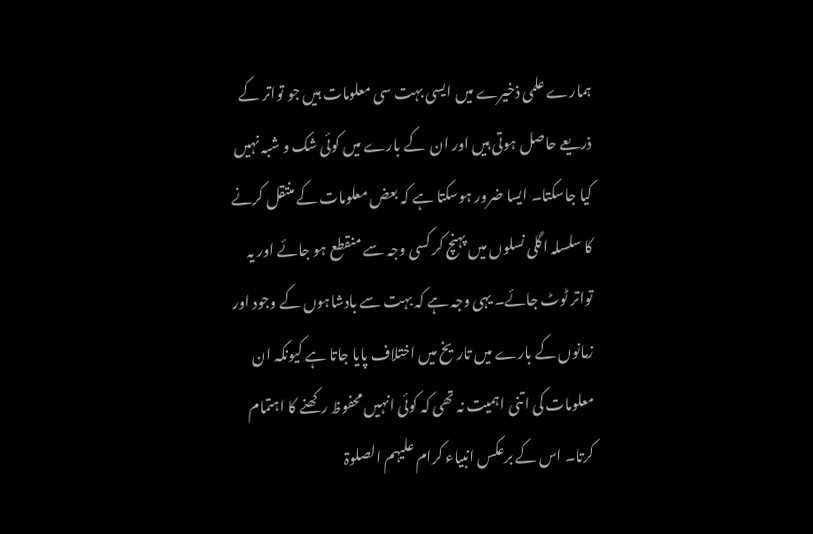ہمارے علمی ذخیرے میں ایسی بہت سی معلومات ہیں جو تواتر کے ذریعے حاصل ہوتی ہیں اور ان  کے بارے میں کوئی شک و شبہ نہیں کیا جاسکتا۔ ایسا ضرور ہوسکتا ہے کہ بعض معلومات کے منتقل کرنے کا سلسلہ اگلی نسلوں میں پہنچ کر کسی وجہ سے منقطع ہو جائے اور یہ تواتر ٹوٹ جائے۔ یہی وجہ ہے کہ بہت سے بادشاہوں کے وجود اور زمانوں کے بارے میں تاریخ میں اختلاف پایا جاتا ہے کیونکہ ان معلومات کی اتنی اہمیت نہ تھی کہ کوئی انہیں محفوظ رکھنے کا اہتمام کرتا۔ اس کے برعکس انبیاء کرام علیہم الصلوۃ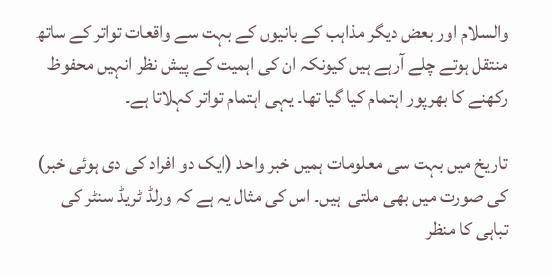والسلام اور بعض دیگر مذاہب کے بانیوں کے بہت سے واقعات تواتر کے ساتھ منتقل ہوتے چلے آرہے ہیں کیونکہ ان کی اہمیت کے پیش نظر انہیں محفوظ رکھنے کا بھرپور اہتمام کیا گیا تھا۔ یہی اہتمام تواتر کہلاتا ہے۔

تاریخ میں بہت سی معلومات ہمیں خبر واحد (ایک دو افراد کی دی ہوئی خبر) کی صورت میں بھی ملتی  ہیں۔ اس کی مثال یہ ہے کہ ورلڈ ٹریڈ سنٹر کی تباہی کا منظر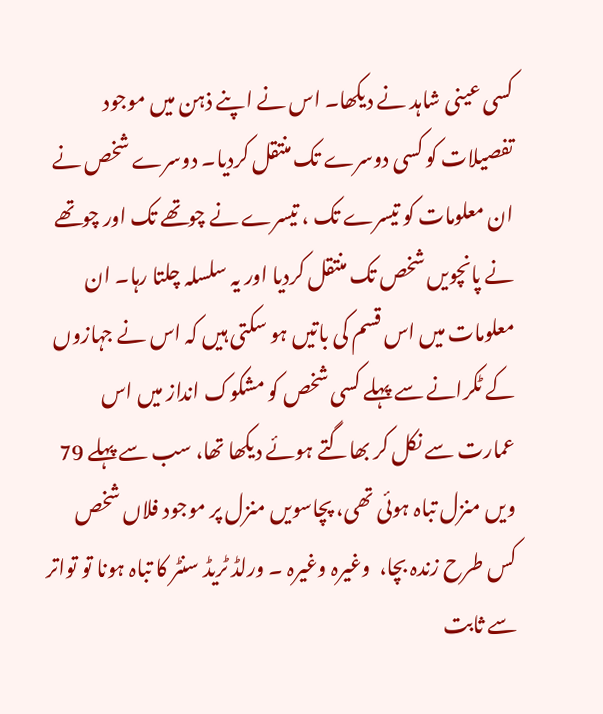کسی عینی شاہد نے دیکھا۔ اس نے اپنے ذہن میں موجود تفصیلات کو کسی دوسرے تک منتقل کردیا۔ دوسرے شخص نے ان معلومات کو تیسرے تک ، تیسرے نے چوتھے تک اور چوتھے نے پانچویں شخص تک منتقل کردیا اور یہ سلسلہ چلتا رہا۔ ان معلومات میں اس قسم کی باتیں ہو سکتی ہیں کہ اس نے جہازوں کے ٹکرانے سے پہلے کسی شخص کو مشکوک انداز میں اس عمارت سے نکل کر بھاگتے ہوئے دیکھا تھا، سب سے پہلے 79 ویں منزل تباہ ہوئی تھی، پچاسویں منزل پر موجود فلاں شخص کس طرح زندہ بچا،  وغیرہ وغیرہ ۔ ورلڈ ٹریڈ سنٹر کا تباہ ہونا تو تواتر سے ثابت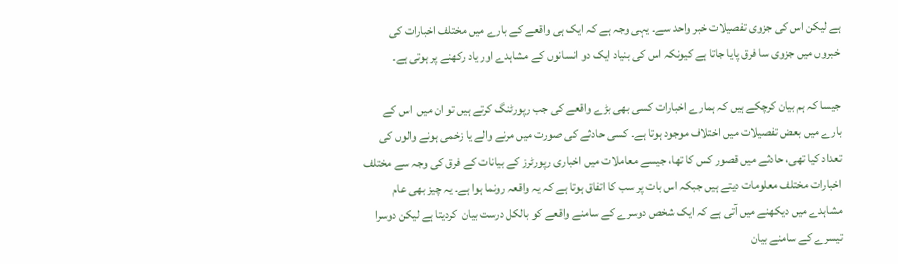ہے لیکن اس کی جزوی تفصیلات خبر واحد سے۔ یہی وجہ ہے کہ ایک ہی واقعے کے بارے میں مختلف اخبارات کی خبروں میں جزوی سا فرق پایا جاتا ہے کیونکہ اس کی بنیاد ایک دو انسانوں کے مشاہدے اور یاد رکھنے پر ہوتی ہے۔

جیسا کہ ہم بیان کرچکے ہیں کہ ہمارے اخبارات کسی بھی بڑے واقعے کی جب رپورٹنگ کرتے ہیں تو ان میں  اس کے بارے میں بعض تفصیلات میں اختلاف موجود ہوتا ہے۔ کسی حادثے کی صورت میں مرنے والے یا زخمی ہونے والوں کی تعداد کیا تھی، حادثے میں قصور کس کا تھا، جیسے معاملات میں اخباری رپورٹرز کے بیانات کے فرق کی وجہ سے مختلف اخبارات مختلف معلومات دیتے ہیں جبکہ اس بات پر سب کا اتفاق ہوتا ہے کہ یہ واقعہ رونما ہوا ہے۔ یہ چیز بھی عام مشاہدے میں دیکھنے میں آتی ہے کہ ایک شخص دوسرے کے سامنے واقعے کو بالکل درست بیان  کردیتا ہے لیکن دوسرا تیسرے کے سامنے بیان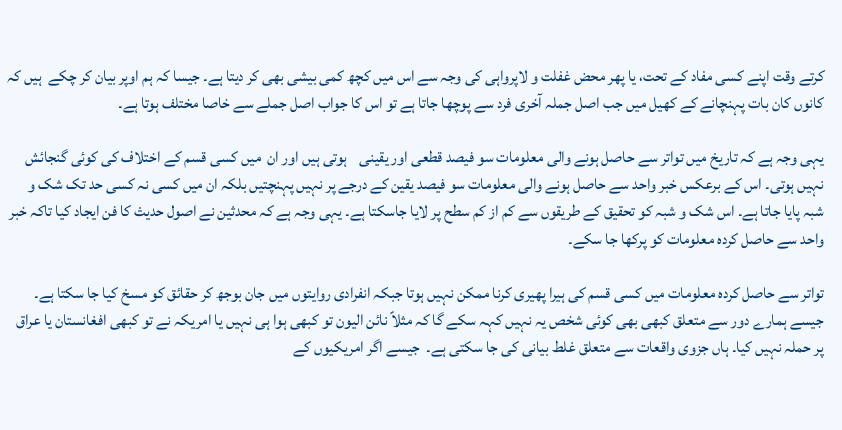کرتے وقت اپنے کسی مفاد کے تحت، یا پھر محض غفلت و لاپرواہی کی وجہ سے اس میں کچھ کمی بیشی بھی کر دیتا ہے۔ جیسا کہ ہم اوپر بیان کر چکے  ہیں کہ  کانوں کان بات پہنچانے کے کھیل میں جب اصل جملہ آخری فرد سے پوچھا جاتا ہے تو اس کا جواب اصل جملے سے خاصا مختلف ہوتا ہے۔

یہی وجہ ہے کہ تاریخ میں تواتر سے حاصل ہونے والی معلومات سو فیصد قطعی اور یقینی    ہوتی ہیں اور ان  میں کسی قسم کے اختلاف کی کوئی گنجائش نہیں ہوتی۔ اس کے برعکس خبر واحد سے حاصل ہونے والی معلومات سو فیصد یقین کے درجے پر نہیں پہنچتیں بلکہ ان میں کسی نہ کسی حد تک شک و شبہ پایا جاتا ہے۔ اس شک و شبہ کو تحقیق کے طریقوں سے کم از کم سطح پر لایا جاسکتا ہے۔ یہی وجہ ہے کہ محدثین نے اصول حدیث کا فن ایجاد کیا تاکہ خبر واحد سے حاصل کردہ معلومات کو پرکھا جا سکے۔

تواتر سے حاصل کردہ معلومات میں کسی قسم کی ہیرا پھیری کرنا ممکن نہیں ہوتا جبکہ انفرادی روایتوں میں جان بوجھ کر حقائق کو مسخ کیا جا سکتا ہے۔ جیسے ہمارے دور سے متعلق کبھی بھی کوئی شخص یہ نہیں کہہ سکے گا کہ مثلاً نائن الیون تو کبھی ہوا ہی نہیں یا امریکہ نے تو کبھی افغانستان یا عراق پر حملہ نہیں کیا۔ ہاں جزوی واقعات سے متعلق غلط بیانی کی جا سکتی ہے۔  جیسے اگر امریکیوں کے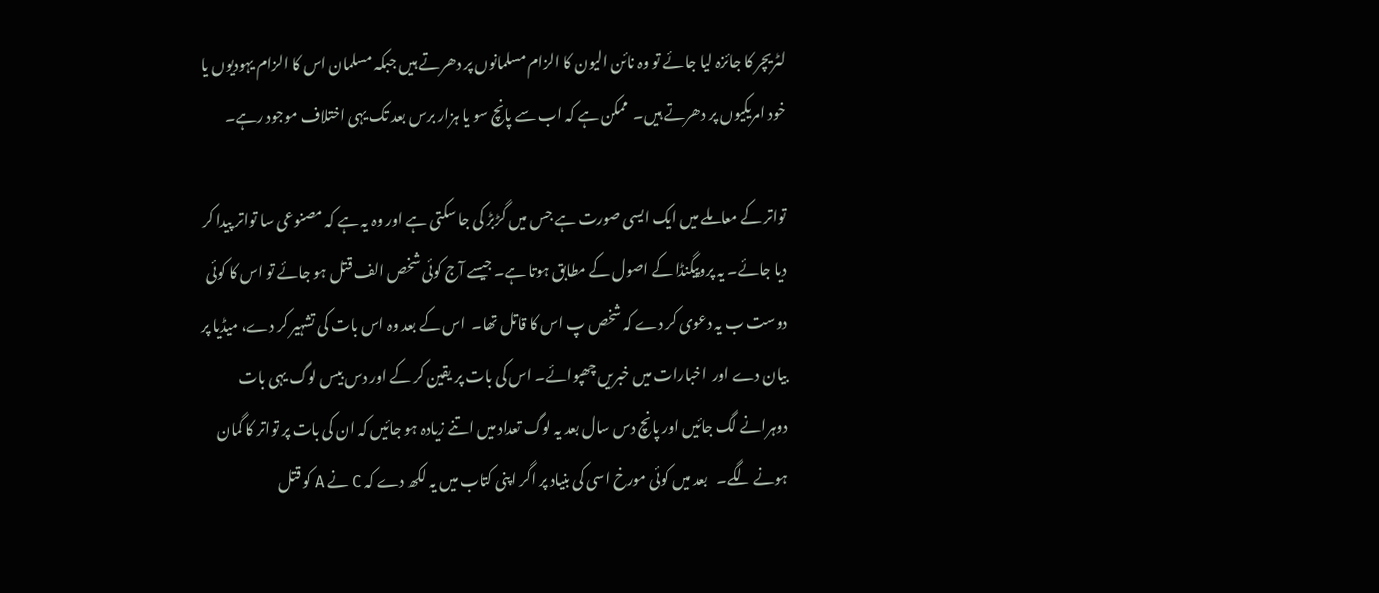لٹریچر کا جائزہ لیا جائے تو وہ نائن الیون کا الزام مسلمانوں پر دھرتے ہیں جبکہ مسلمان اس کا الزام یہودیوں یا خود امریکیوں پر دھرتے ہیں۔  ممکن ہے کہ اب سے پانچ سو یا ہزار برس بعد تک یہی اختلاف موجود رہے۔

تواتر کے معاملے میں ایک ایسی صورت ہے جس میں گڑبڑ کی جا سکتی ہے اور وہ یہ ہے کہ مصنوعی سا تواتر پیدا کر دیا جائے۔ یہ پروپیگنڈا کے اصول کے مطابق ہوتا ہے۔ جیسے آج کوئی شخص الف قتل ہو جائے تو اس کا کوئی دوست ب یہ دعوی کر دے کہ شخص پ اس کا قاتل تھا۔  اس کے بعد وہ اس بات کی تشہیر کر دے، میڈیا پر بیان دے اور  اخبارات میں خبریں چھپوائے۔ اس کی بات پر یقین کر کے اور دس بیس لوگ یہی بات دوہرانے لگ جائیں اور پانچ دس سال بعد یہ لوگ تعداد میں اتنے زیادہ ہو جائیں کہ ان کی بات پر تواتر کا گمان ہونے لگے۔   بعد میں کوئی مورخ اسی کی بنیاد پر اگر اپنی کتاب میں یہ لکھ دے کہ C نے A کو قتل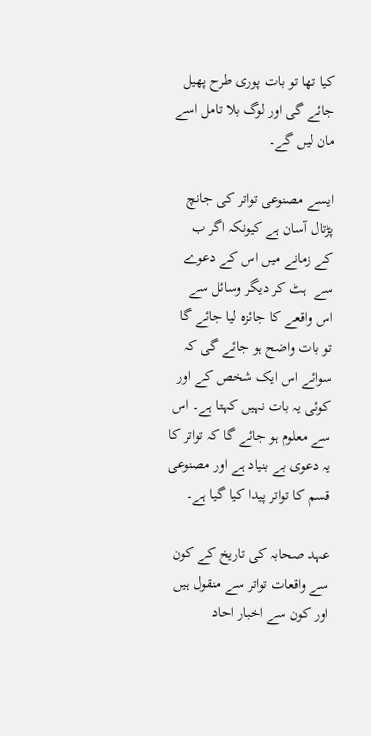کیا تھا تو بات پوری طرح پھیل جائے گی اور لوگ بلا تامل اسے مان لیں گے۔

ایسے مصنوعی تواتر کی جانچ پڑتال آسان ہے کیونکہ اگر ب  کے زمانے میں اس کے دعوے سے  ہٹ کر دیگر وسائل سے اس واقعے کا جائزہ لیا جائے گا  تو بات واضح ہو جائے گی کہ سوائے اس ایک شخص کے اور کوئی یہ بات نہیں کہتا ہے۔ اس سے معلوم ہو جائے گا کہ تواتر کا یہ دعوی بے بنیاد ہے اور مصنوعی قسم کا تواتر پیدا کیا گیا ہے۔

عہد صحابہ کی تاریخ کے کون سے واقعات تواتر سے منقول ہیں  اور کون سے اخبار احاد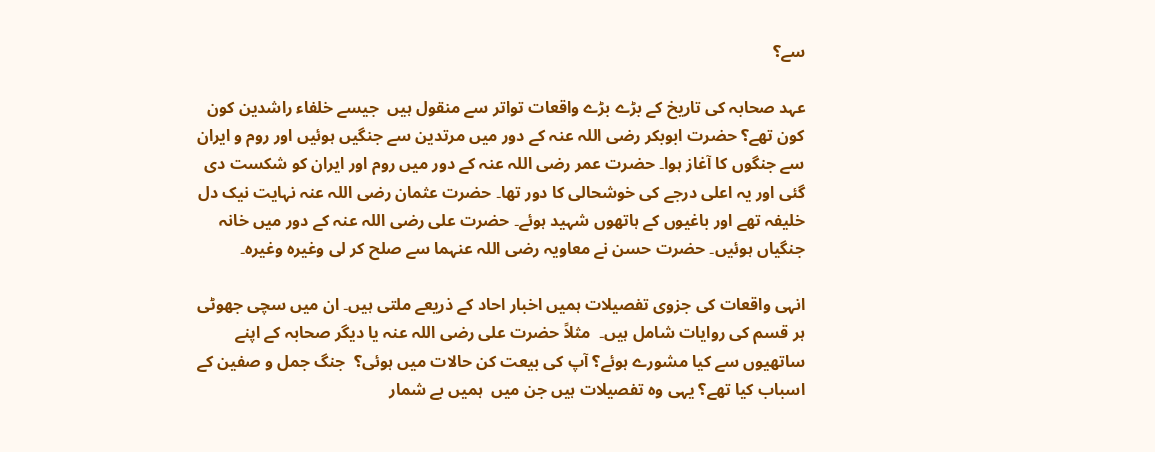سے؟

عہد صحابہ کی تاریخ کے بڑے بڑے واقعات تواتر سے منقول ہیں  جیسے خلفاء راشدین کون کون تھے؟ حضرت ابوبکر رضی اللہ عنہ کے دور میں مرتدین سے جنگیں ہوئیں اور روم و ایران سے جنگوں کا آغاز ہوا۔ حضرت عمر رضی اللہ عنہ کے دور میں روم اور ایران کو شکست دی گئی اور یہ اعلی درجے کی خوشحالی کا دور تھا۔ حضرت عثمان رضی اللہ عنہ نہایت نیک دل خلیفہ تھے اور باغیوں کے ہاتھوں شہید ہوئے۔ حضرت علی رضی اللہ عنہ کے دور میں خانہ جنگیاں ہوئیں۔ حضرت حسن نے معاویہ رضی اللہ عنہما سے صلح کر لی وغیرہ وغیرہ۔

انہی واقعات کی جزوی تفصیلات ہمیں اخبار احاد کے ذریعے ملتی ہیں۔ ان میں سچی جھوٹی ہر قسم کی روایات شامل ہیں۔  مثلاً حضرت علی رضی اللہ عنہ یا دیگر صحابہ کے اپنے ساتھیوں سے کیا مشورے ہوئے؟ آپ کی بیعت کن حالات میں ہوئی؟  جنگ جمل و صفین کے اسباب کیا تھے؟ یہی وہ تفصیلات ہیں جن میں  ہمیں بے شمار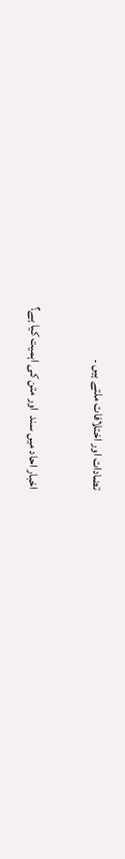تضادات اور اختلافات ملتے ہیں ۔

اخبار احاد میں سند  اور متن کی اہمیت کیا ہے؟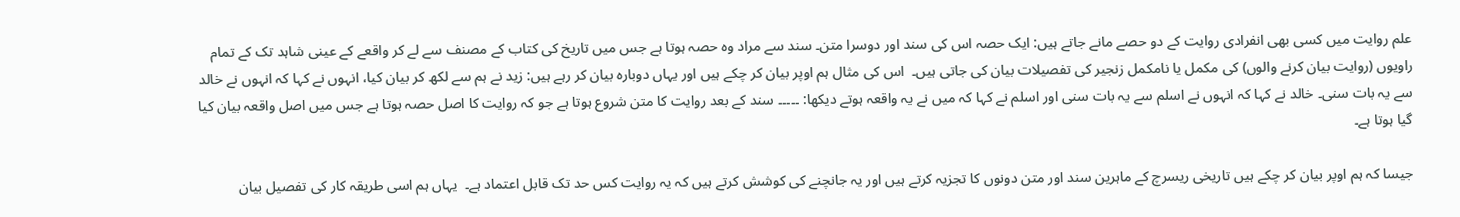علم روایت میں کسی بھی انفرادی روایت کے دو حصے مانے جاتے ہیں: ایک حصہ اس کی سند اور دوسرا متن۔ سند سے مراد وہ حصہ ہوتا ہے جس میں تاریخ کی کتاب کے مصنف سے لے کر واقعے کے عینی شاہد تک کے تمام راویوں (روایت بیان کرنے والوں) کی مکمل یا نامکمل زنجیر کی تفصیلات بیان کی جاتی ہیں۔  اس کی مثال ہم اوپر بیان کر چکے ہیں اور یہاں دوبارہ بیان کر رہے ہیں: زید نے ہم سے لکھ کر بیان کیا، انہوں نے کہا کہ انہوں نے خالد سے یہ بات سنی۔ خالد نے کہا کہ انہوں نے اسلم سے یہ بات سنی اور اسلم نے کہا کہ میں نے یہ واقعہ ہوتے دیکھا: ۔۔۔۔۔ سند کے بعد روایت کا متن شروع ہوتا ہے جو کہ روایت کا اصل حصہ ہوتا ہے جس میں اصل واقعہ بیان کیا گیا ہوتا ہے۔

جیسا کہ ہم اوپر بیان کر چکے ہیں تاریخی ریسرچ کے ماہرین سند اور متن دونوں کا تجزیہ کرتے ہیں اور یہ جانچنے کی کوشش کرتے ہیں کہ یہ روایت کس حد تک قابل اعتماد ہے۔  یہاں ہم اسی طریقہ کار کی تفصیل بیان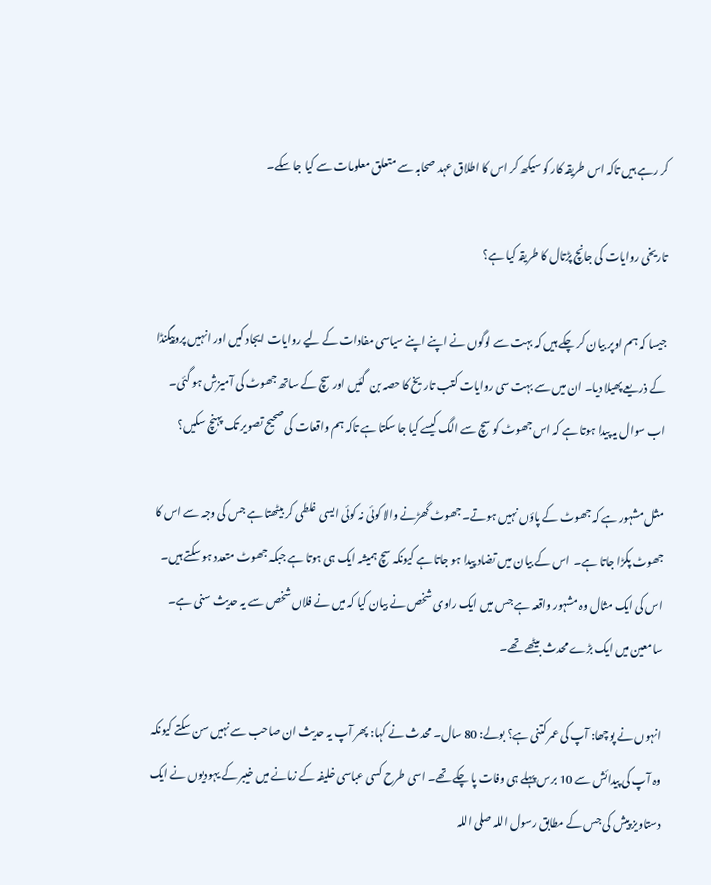کر رہے ہیں تاکہ اس طریقہ کار کو سیکھ کر اس کا اطلاق عہد صحابہ سے متعلق معلومات سے کیا جا سکے۔

تاریخی روایات کی جانچ پڑتال کا طریقہ کیا ہے؟

جیسا کہ ہم اوپر بیان کر چکے ہیں کہ بہت سے لوگوں نے اپنے اپنے سیاسی مفادات کے لیے روایات ایجاد کیں اور انہیں پروپیگنڈا کے ذریعے پھیلا دیا۔ ان میں سے بہت سی روایات کتب تاریخ کا حصہ بن  گئیں اور سچ کے ساتھ جھوٹ کی آمیزش ہو گئی۔  اب سوال یہ پیدا ہوتا ہے کہ اس جھوٹ کو سچ سے الگ کیسے کیا جا سکتا ہے تاکہ ہم واقعات کی صحیح تصویر تک پہنچ سکیں؟

مثل مشہور ہے کہ جھوٹ کے پاؤں نہیں ہوتے۔ جھوٹ گھڑنے والا کوئی نہ کوئی ایسی غلطی کر بیٹھتا ہے جس کی وجہ سے اس کا جھوٹ پکڑا جاتا ہے۔  اس کے بیان میں تضاد پیدا ہو جاتا ہے کیونکہ سچ ہمیشہ ایک ہی ہوتا ہے جبکہ جھوٹ متعدد ہو سکتے ہیں۔  اس کی ایک مثال وہ مشہور واقعہ ہے جس میں ایک راوی شخص نے بیان کیا کہ میں نے فلاں شخص سے یہ حدیث سنی ہے۔ سامعین میں ایک بڑے محدث بیٹھے تھے۔

انہوں نے پوچھا: آپ کی عمر کتنی ہے؟ بولے: 80 سال۔ محدث نے کہا: پھر آپ یہ حدیث ان صاحب سے نہیں سن سکتے کیونکہ وہ آپ کی پیدائش سے 10 برس پہلے ہی وفات پا چکے تھے۔ اسی طرح کسی عباسی خلیفہ کے زمانے میں خیبر کے یہودیوں نے ایک دستاویز پیش کی جس کے مطابق رسول اللہ صلی اللہ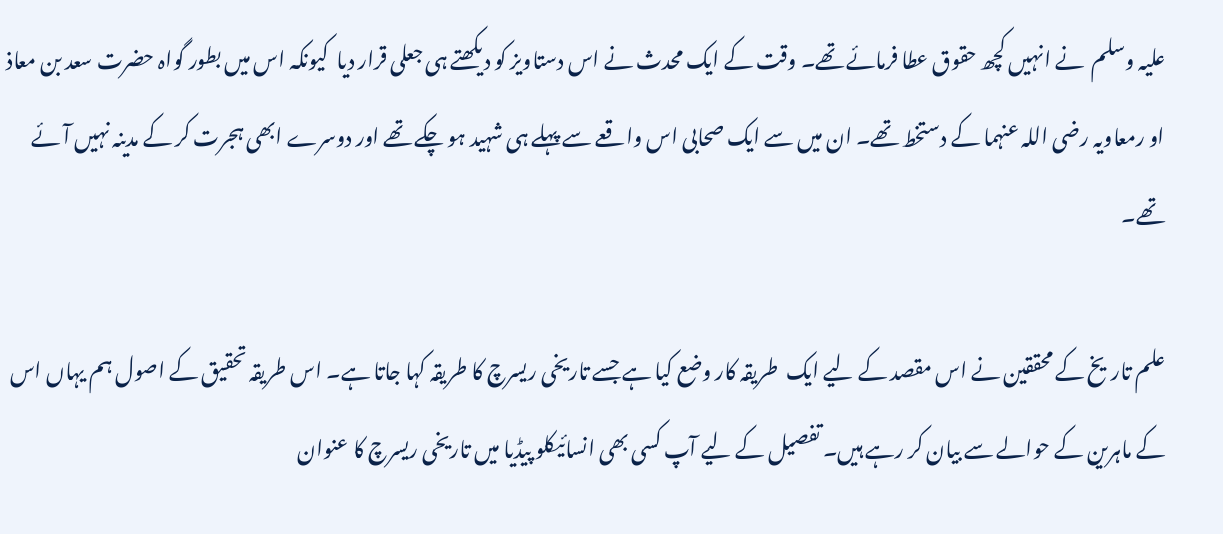علیہ وسلم  نے انہیں کچھ حقوق عطا فرمائے تھے۔ وقت کے ایک محدث نے اس دستاویز کو دیکھتے ہی جعلی قرار دیا  کیونکہ اس میں بطور گواہ حضرت سعد بن معاذ او رمعاویہ رضی اللہ عنہما کے دستخط تھے۔ ان میں سے ایک صحابی اس واقعے سے پہلے ہی شہید ہو چکے تھے اور دوسرے ابھی ہجرت کر کے مدینہ نہیں آئے تھے۔

علم تاریخ کے محققین نے اس مقصد کے لیے ایک  طریقہ کار وضع کیا ہے جسے تاریخی ریسرچ کا طریقہ کہا جاتا ہے۔ اس طریقہ تحقیق کے اصول ہم یہاں اس کے ماہرین کے حوالے سے بیان کر رہے ہیں۔ تفصیل کے لیے آپ کسی بھی انسائیکلو پیڈیا میں تاریخی ریسرچ کا عنوان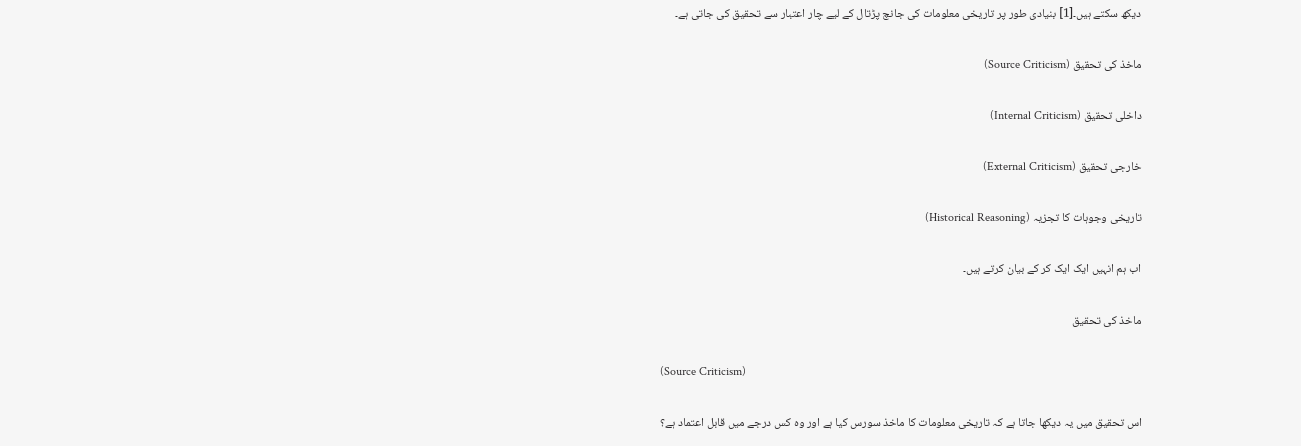دیکھ سکتے ہیں۔[1] بنیادی طور پر تاریخی معلومات کی جانچ پڑتال کے لیے چار اعتبار سے تحقیق کی جاتی ہے۔

ماخذ کی تحقیق (Source Criticism)

داخلی تحقیق (Internal Criticism)

خارجی تحقیق (External Criticism)

تاریخی وجوہات کا تجزیہ (Historical Reasoning)

اب ہم انہیں ایک ایک کر کے بیان کرتے ہیں۔

ماخذ کی تحقیق

(Source Criticism)

اس تحقیق میں یہ دیکھا جاتا ہے کہ تاریخی معلومات کا ماخذ سورس کیا ہے اور وہ کس درجے میں قابل اعتماد ہے؟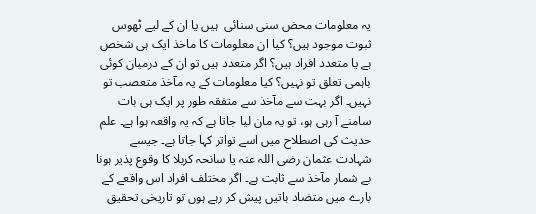یہ معلومات محض سنی سنائی  ہیں یا ان کے لیے ٹھوس ثبوت موجود ہیں؟ کیا ان معلومات کا ماخذ ایک ہی شخص ہے یا متعدد افراد ہیں؟ اگر متعدد ہیں تو ان کے درمیان کوئی باہمی تعلق تو نہیں؟ کیا معلومات کے یہ مآخذ متعصب تو نہیں۔ اگر بہت سے مآخذ سے متفقہ طور پر ایک ہی بات سامنے آ رہی ہو، تو یہ مان لیا جاتا ہے کہ یہ واقعہ ہوا ہے۔ علم حدیث کی اصطلاح میں اسے تواتر کہا جاتا ہے۔ جیسے شہادت عثمان رضی اللہ عنہ یا سانحہ کربلا کا وقوع پذیر ہونا بے شمار مآخذ سے ثابت ہے۔ اگر مختلف افراد اس واقعے کے بارے میں متضاد باتیں پیش کر رہے ہوں تو تاریخی تحقیق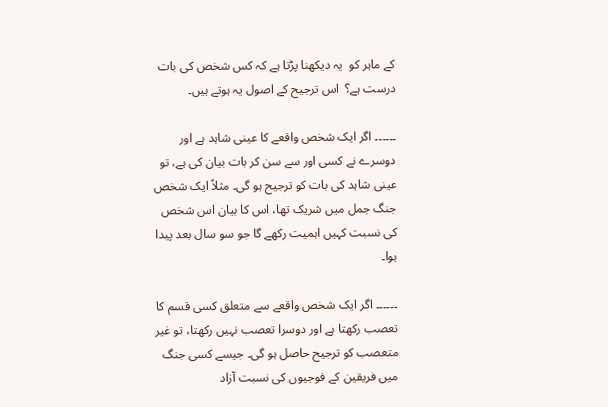کے ماہر کو  یہ دیکھنا پڑتا ہے کہ کس شخص کی بات درست ہے؟  اس ترجیح کے اصول یہ ہوتے ہیں۔

۔۔۔۔۔۔ اگر ایک شخص واقعے کا عینی شاہد ہے اور دوسرے نے کسی اور سے سن کر بات بیان کی ہے، تو عینی شاہد کی بات کو ترجیح ہو گی۔ مثلاً ایک شخص جنگ جمل میں شریک تھا، اس کا بیان اس شخص کی نسبت کہیں اہمیت رکھے گا جو سو سال بعد پیدا ہوا۔

۔۔۔۔۔۔ اگر ایک شخص واقعے سے متعلق کسی قسم کا تعصب رکھتا ہے اور دوسرا تعصب نہیں رکھتا، تو غیر متعصب کو ترجیح حاصل ہو گی۔ جیسے کسی جنگ میں فریقین کے فوجیوں کی نسبت آزاد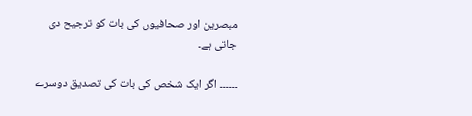مبصرین اور صحافیوں کی بات کو ترجیح دی جاتی ہے۔

۔۔۔۔۔۔ اگر ایک شخص کی بات کی تصدیق دوسرے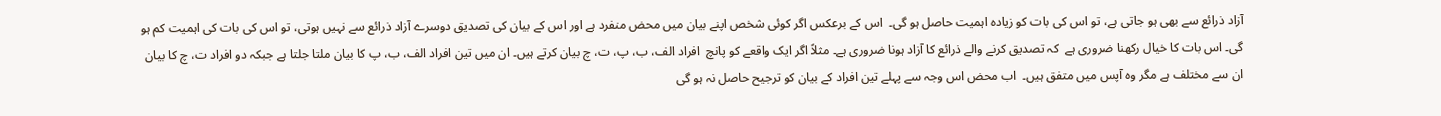آزاد ذرائع سے بھی ہو جاتی ہے، تو اس کی بات کو زیادہ اہمیت حاصل ہو گی۔  اس کے برعکس اگر کوئی شخص اپنے بیان میں محض منفرد ہے اور اس کے بیان کی تصدیق دوسرے آزاد ذرائع سے نہیں ہوتی، تو اس کی بات کی اہمیت کم ہو گی۔ اس بات کا خیال رکھنا ضروری ہے  کہ تصدیق کرنے والے ذرائع کا آزاد ہونا ضروری ہے۔ مثلاً اگر ایک واقعے کو پانچ  افراد الف، ب، پ، ت، چ بیان کرتے ہیں۔ ان میں تین افراد الف، ب، پ کا بیان ملتا جلتا ہے جبکہ دو افراد ت، چ کا بیان ان سے مختلف ہے مگر وہ آپس میں متفق ہیں۔  اب محض اس وجہ سے پہلے تین افراد کے بیان کو ترجیح حاصل نہ ہو گی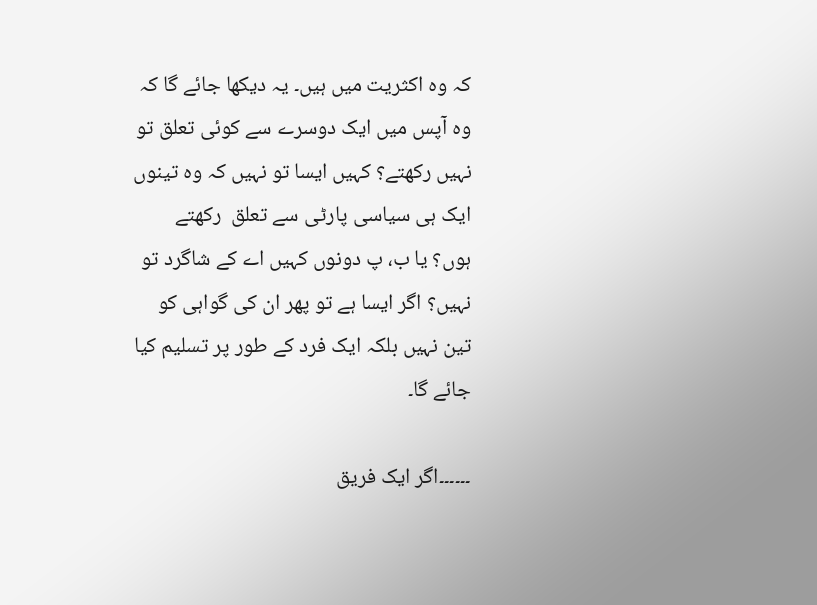کہ وہ اکثریت میں ہیں۔ یہ دیکھا جائے گا کہ وہ آپس میں ایک دوسرے سے کوئی تعلق تو نہیں رکھتے؟ کہیں ایسا تو نہیں کہ وہ تینوں ایک ہی سیاسی پارٹی سے تعلق  رکھتے ہوں؟ یا ب، پ دونوں کہیں اے کے شاگرد تو نہیں؟ اگر ایسا ہے تو پھر ان کی گواہی کو تین نہیں بلکہ ایک فرد کے طور پر تسلیم کیا جائے گا۔

۔۔۔۔۔۔اگر ایک فریق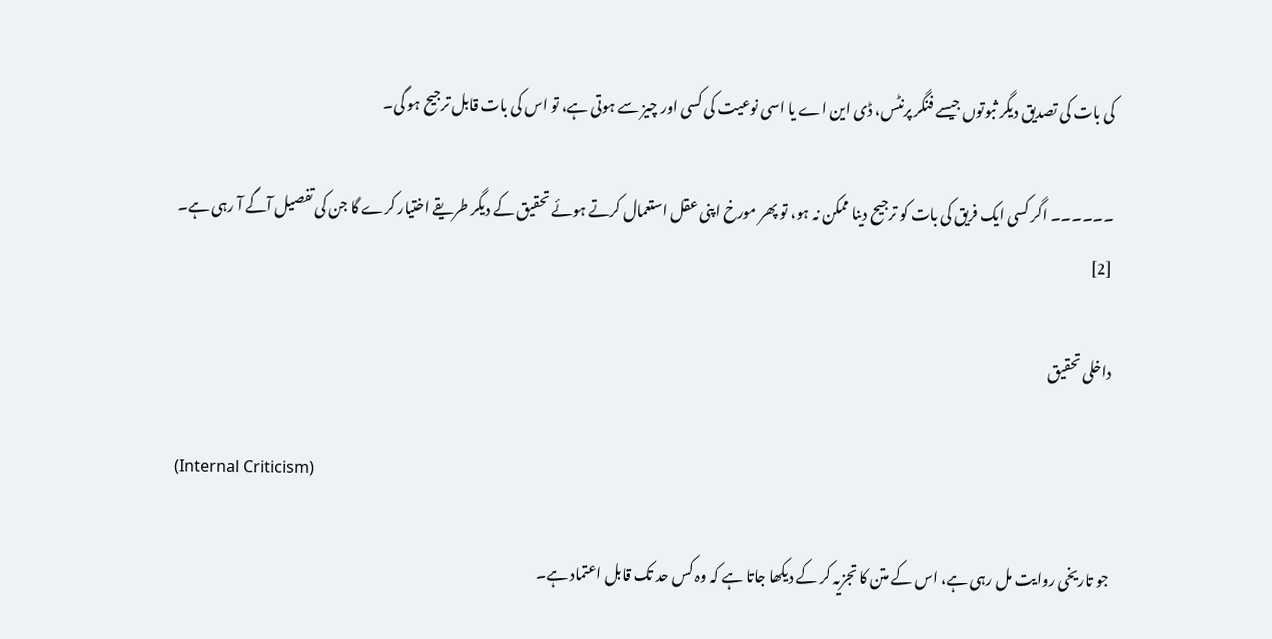کی بات کی تصدیق دیگر ثبوتوں جیسے فنگر پرنٹس، ڈی این اے یا اسی نوعیت کی کسی اور چیز سے ہوتی ہے، تو اس کی بات قابل ترجیح ہو گی۔

۔۔۔۔۔۔ اگر کسی ایک فریق کی بات کو ترجیح دینا ممکن نہ ہو، تو پھر مورخ اپنی عقل استعمال کرتے ہوئے تحقیق کے دیگر طریقے اختیار کرے گا جن کی تفصیل آگے آ رہی ہے۔ [2]

داخلی تحقیق

(Internal Criticism)

جو تاریخی روایت مل رہی ہے، اس کے متن کا تجزیہ کر کے دیکھا جاتا ہے کہ وہ کس حد تک قابل اعتماد ہے۔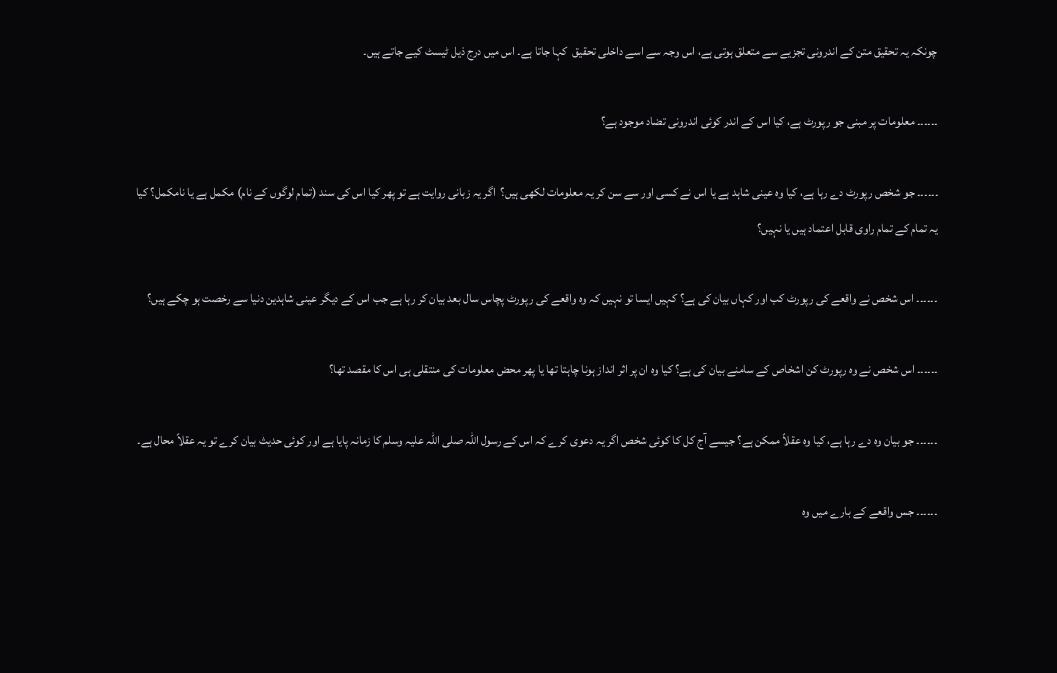چونکہ یہ تحقیق متن کے اندرونی تجزیے سے متعلق ہوتی ہے، اس وجہ سے اسے داخلی تحقیق  کہا جاتا ہے۔ اس میں درج ذیل ٹیسٹ کیے جاتے ہیں۔

۔۔۔۔۔۔ معلومات پر مبنی جو رپورٹ ہے، کیا اس کے اندر کوئی اندرونی تضاد موجود ہے؟

۔۔۔۔۔۔ جو شخص رپورٹ دے رہا ہے، کیا وہ عینی شاہد ہے یا اس نے کسی اور سے سن کر یہ معلومات لکھی ہیں؟  اگر یہ زبانی روایت ہے تو پھر کیا اس کی سند (تمام لوگوں کے نام) مکمل ہے یا نامکمل؟ کیا یہ تمام کے تمام راوی قابل اعتماد ہیں یا نہیں؟

۔۔۔۔۔۔ اس شخص نے واقعے کی رپورٹ کب اور کہاں بیان کی ہے؟ کہیں ایسا تو نہیں کہ وہ واقعے کی رپورٹ پچاس سال بعد بیان کر رہا ہے جب اس کے دیگر عینی شاہدین دنیا سے رخصت ہو چکے ہیں؟

۔۔۔۔۔۔ اس شخص نے وہ رپورٹ کن اشخاص کے سامنے بیان کی ہے؟ کیا وہ ان پر اثر انداز ہونا چاہتا تھا یا پھر محض معلومات کی منتقلی ہی اس کا مقصد تھا؟

۔۔۔۔۔۔ جو بیان وہ دے رہا ہے، کیا وہ عقلاً ممکن ہے؟ جیسے آج کل کا کوئی شخص اگر یہ دعوی کرے کہ اس کے رسول اللہ صلی اللہ علیہ وسلم کا زمانہ پایا ہے اور کوئی حدیث بیان کرے تو یہ عقلاً محال ہے۔

۔۔۔۔۔۔ جس واقعے کے بارے میں وہ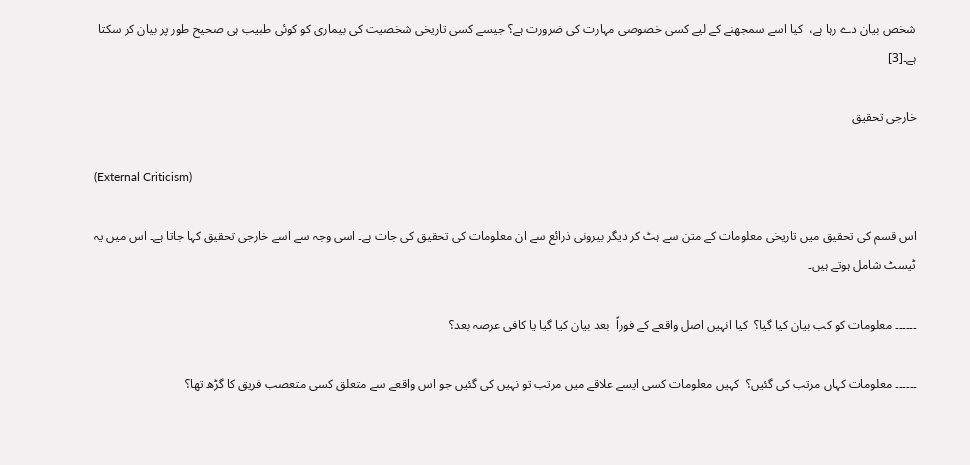شخص بیان دے رہا ہے،  کیا اسے سمجھنے کے لیے کسی خصوصی مہارت کی ضرورت ہے؟ جیسے کسی تاریخی شخصیت کی بیماری کو کوئی طبیب ہی صحیح طور پر بیان کر سکتا ہے۔[3]

خارجی تحقیق

(External Criticism)

اس قسم کی تحقیق میں تاریخی معلومات کے متن سے ہٹ کر دیگر بیرونی ذرائع سے ان معلومات کی تحقیق کی جات ہے۔ اسی وجہ سے اسے خارجی تحقیق کہا جاتا ہے۔ اس میں یہ ٹیسٹ شامل ہوتے ہیں۔

۔۔۔۔۔۔ معلومات کو کب بیان کیا گیا؟  کیا انہیں اصل واقعے کے فوراً  بعد بیان کیا گیا یا کافی عرصہ بعد؟

۔۔۔۔۔۔ معلومات کہاں مرتب کی گئیں؟  کہیں معلومات کسی ایسے علاقے میں مرتب تو نہیں کی گئیں جو اس واقعے سے متعلق کسی متعصب فریق کا گڑھ تھا؟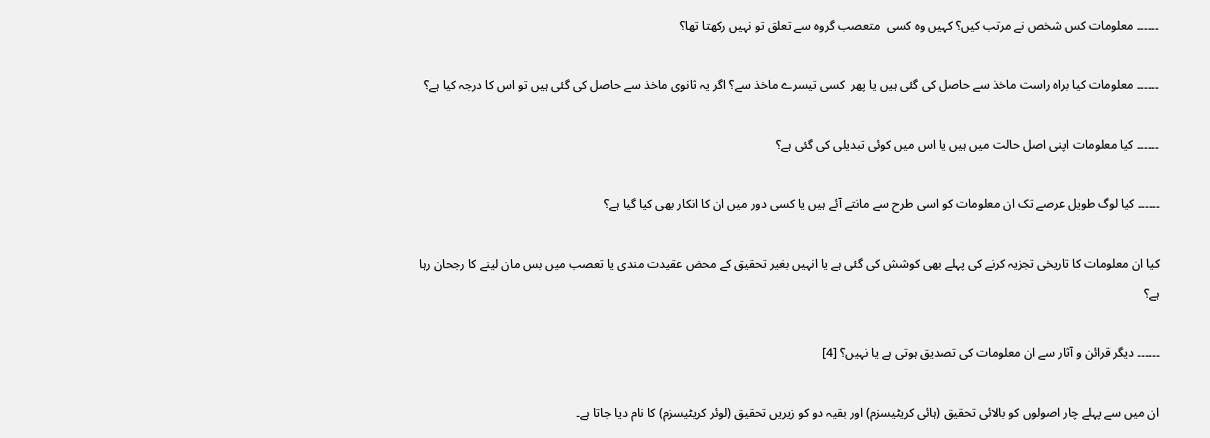۔۔۔۔۔۔ معلومات کس شخص نے مرتب کیں؟ کہیں وہ کسی  متعصب گروہ سے تعلق تو نہیں رکھتا تھا؟

۔۔۔۔۔۔ معلومات کیا براہ راست ماخذ سے حاصل کی گئی ہیں یا پھر  کسی تیسرے ماخذ سے؟ اگر یہ ثانوی ماخذ سے حاصل کی گئی ہیں تو اس کا درجہ کیا ہے؟

۔۔۔۔۔۔ کیا معلومات اپنی اصل حالت میں ہیں یا اس میں کوئی تبدیلی کی گئی ہے؟

۔۔۔۔۔۔ کیا لوگ طویل عرصے تک ان معلومات کو اسی طرح سے مانتے آئے ہیں یا کسی دور میں ان کا انکار بھی کیا گیا ہے؟

کیا ان معلومات کا تاریخی تجزیہ کرنے کی پہلے بھی کوشش کی گئی ہے یا انہیں بغیر تحقیق کے محض عقیدت مندی یا تعصب میں بس مان لینے کا رجحان رہا ہے؟

۔۔۔۔۔۔ دیگر قرائن و آثار سے ان معلومات کی تصدیق ہوتی ہے یا نہیں؟ [4]

ان میں سے پہلے چار اصولوں کو بالائی تحقیق (ہائی کریٹیسزم) اور بقیہ دو کو زیریں تحقیق (لوئر کریٹیسزم) کا نام دیا جاتا ہے۔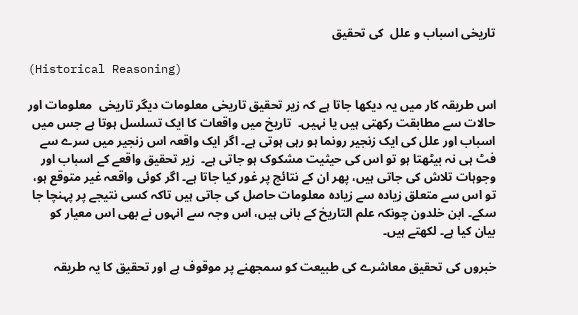تاریخی اسباب و علل  کی تحقیق

(Historical Reasoning)

اس طریقہ کار میں یہ دیکھا جاتا ہے کہ زیر تحقیق تاریخی معلومات دیگر تاریخی  معلومات اور حالات سے مطابقت رکھتی ہیں یا نہیں۔  تاریخ میں واقعات کا ایک تسلسل ہوتا ہے جس میں اسباب اور علل کی ایک زنجیر رونما ہو رہی ہوتی ہے۔ اگر ایک واقعہ اس زنجیر میں سرے سے فٹ ہی نہ بیٹھتا ہو تو اس کی حیثیت مشکوک ہو جاتی ہے۔  زیر تحقیق واقعے کے اسباب اور وجوہات تلاش کی جاتی ہیں، پھر ان کے نتائج پر غور کیا جاتا ہے۔ اگر کوئی واقعہ غیر متوقع ہو، تو اس سے متعلق زیادہ سے زیادہ معلومات حاصل کی جاتی ہیں تاکہ کسی نتیجے پر پہنچا جا سکے۔ ابن خلدون چونکہ علم التاریخ کے بانی ہیں، اس وجہ سے انہوں نے بھی اس معیار کو بیان کیا ہے۔ لکھتے ہیں۔

خبروں کی تحقیق معاشرے کی طبیعت کو سمجھنے پر موقوف ہے اور تحقیق کا یہ طریقہ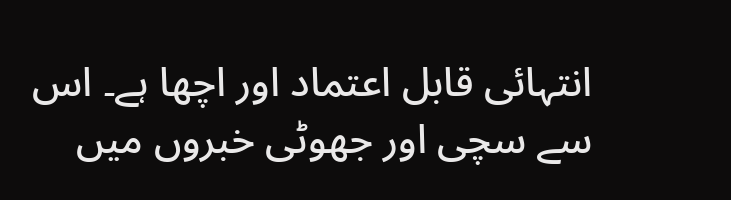انتہائی قابل اعتماد اور اچھا ہے۔ اس سے سچی اور جھوٹی خبروں میں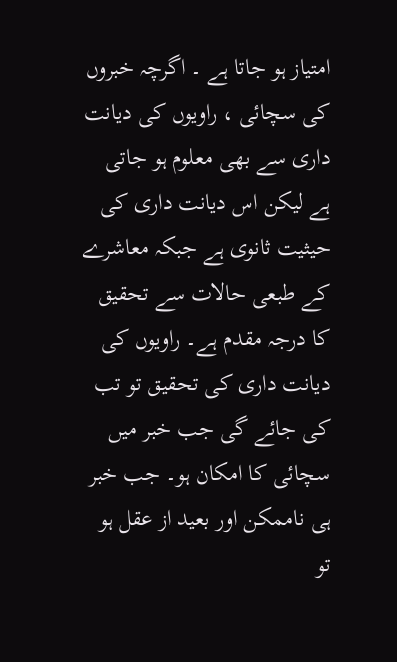امتیاز ہو جاتا ہے ۔ اگرچہ خبروں کی سچائی ، راویوں کی دیانت داری سے بھی معلوم ہو جاتی ہے لیکن اس دیانت داری کی حیثیت ثانوی ہے جبکہ معاشرے کے طبعی حالات سے تحقیق کا درجہ مقدم ہے۔ راویوں کی دیانت داری کی تحقیق تو تب کی جائے گی جب خبر میں سچائی کا امکان ہو۔ جب خبر ہی ناممکن اور بعید از عقل ہو تو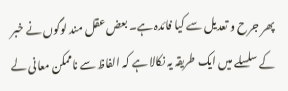پھر جرح و تعدیل سے کیا فائدہ ہے۔ بعض عقل مند لوگوں نے خبر کے سلسلے میں ایک طریقہ یہ نکالا ہے کہ الفاظ سے ناممکن معانی لے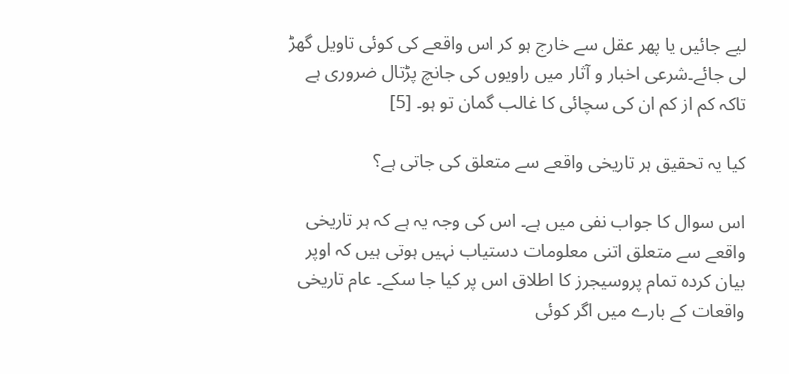لیے جائیں یا پھر عقل سے خارج ہو کر اس واقعے کی کوئی تاویل گھڑ لی جائے۔شرعی اخبار و آثار میں راویوں کی جانچ پڑتال ضروری ہے تاکہ کم از کم ان کی سچائی کا غالب گمان تو ہو۔ [5]

کیا یہ تحقیق ہر تاریخی واقعے سے متعلق کی جاتی ہے؟

اس سوال کا جواب نفی میں ہے۔ اس کی وجہ یہ ہے کہ ہر تاریخی واقعے سے متعلق اتنی معلومات دستیاب نہیں ہوتی ہیں کہ اوپر بیان کردہ تمام پروسیجرز کا اطلاق اس پر کیا جا سکے۔ عام تاریخی واقعات کے بارے میں اگر کوئی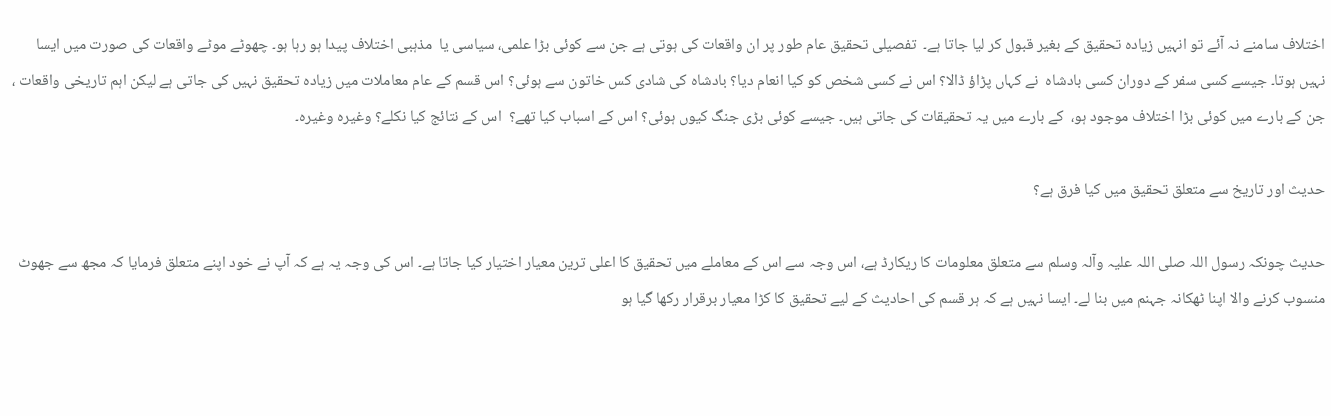اختلاف سامنے نہ آئے تو انہیں زیادہ تحقیق کے بغیر قبول کر لیا جاتا ہے۔  تفصیلی تحقیق عام طور پر ان واقعات کی ہوتی ہے جن سے کوئی بڑا علمی، سیاسی یا  مذہبی اختلاف پیدا ہو رہا ہو۔ چھوٹے موٹے واقعات کی صورت میں ایسا نہیں ہوتا۔ جیسے کسی سفر کے دوران کسی بادشاہ  نے کہاں پڑاؤ ڈالا؟ اس نے کسی شخص کو کیا انعام دیا؟ بادشاہ کی شادی کس خاتون سے ہوئی؟ اس قسم کے عام معاملات میں زیادہ تحقیق نہیں کی جاتی ہے لیکن اہم تاریخی واقعات ، جن کے بارے میں کوئی بڑا اختلاف موجود ہو،  کے بارے میں یہ تحقیقات کی جاتی ہیں۔ جیسے کوئی بڑی جنگ کیوں ہوئی؟ اس کے اسباب کیا تھے؟  اس کے نتائج کیا نکلے؟ وغیرہ وغیرہ۔

حدیث اور تاریخ سے متعلق تحقیق میں کیا فرق ہے؟

حدیث چونکہ رسول اللہ صلی اللہ علیہ وآلہ وسلم سے متعلق معلومات کا ریکارڈ ہے، اس وجہ سے اس کے معاملے میں تحقیق کا اعلی ترین معیار اختیار کیا جاتا ہے۔ اس کی وجہ یہ ہے کہ آپ نے خود اپنے متعلق فرمایا کہ مجھ سے جھوٹ منسوب کرنے والا اپنا ٹھکانہ جہنم میں بنا لے۔ ایسا نہیں ہے کہ ہر قسم کی احادیث کے لیے تحقیق کا کڑا معیار برقرار رکھا گیا ہو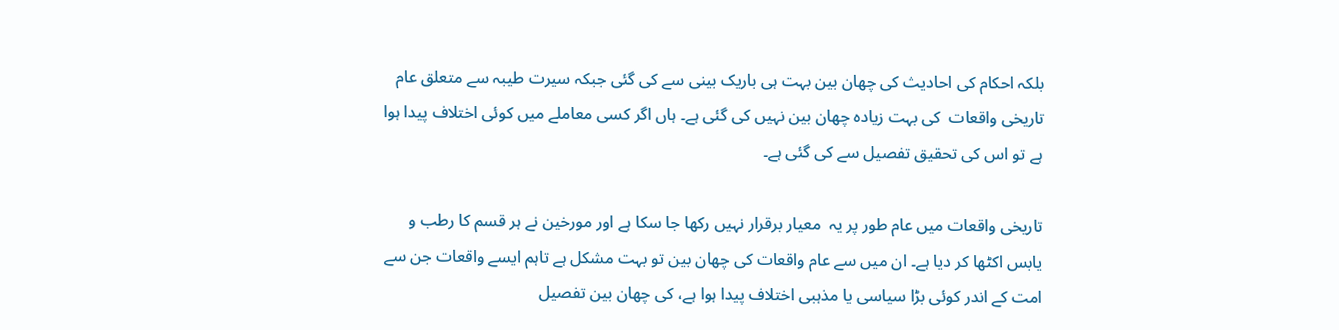بلکہ احکام کی احادیث کی چھان بین بہت ہی باریک بینی سے کی گئی جبکہ سیرت طیبہ سے متعلق عام تاریخی واقعات  کی بہت زیادہ چھان بین نہیں کی گئی ہے۔ ہاں اگر کسی معاملے میں کوئی اختلاف پیدا ہوا ہے تو اس کی تحقیق تفصیل سے کی گئی ہے۔

تاریخی واقعات میں عام طور پر یہ  معیار برقرار نہیں رکھا جا سکا ہے اور مورخین نے ہر قسم کا رطب و یابس اکٹھا کر دیا ہے۔ ان میں سے عام واقعات کی چھان بین تو بہت مشکل ہے تاہم ایسے واقعات جن سے امت کے اندر کوئی بڑا سیاسی یا مذہبی اختلاف پیدا ہوا ہے، کی چھان بین تفصیل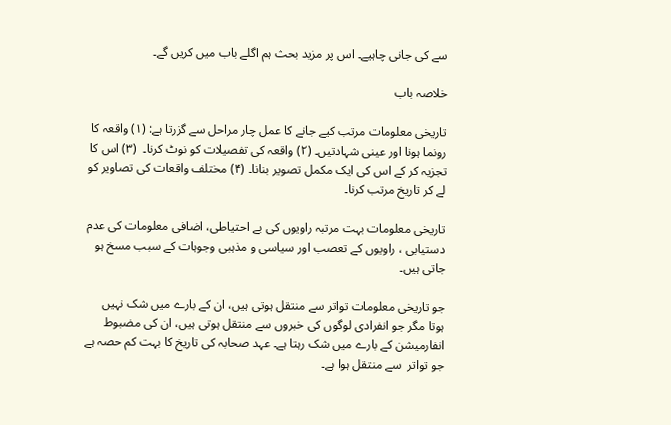سے کی جانی چاہیے۔ اس پر مزید بحث ہم اگلے باب میں کریں گے۔

خلاصہ باب

تاریخی معلومات مرتب کیے جانے کا عمل چار مراحل سے گزرتا ہے: (۱) واقعہ کا رونما ہونا اور عینی شہادتیں۔ (۲) واقعہ کی تفصیلات کو نوٹ کرنا۔  (۳) اس کا تجزیہ کر کے اس کی ایک مکمل تصویر بنانا۔ (۴) مختلف واقعات کی تصاویر کو لے کر تاریخ مرتب کرنا۔

تاریخی معلومات بہت مرتبہ راویوں کی بے احتیاطی، اضافی معلومات کی عدم دستیابی ، راویوں کے تعصب اور سیاسی و مذہبی وجوہات کے سبب مسخ ہو جاتی ہیں۔

جو تاریخی معلومات تواتر سے منتقل ہوتی ہیں، ان کے بارے میں شک نہیں ہوتا مگر جو انفرادی لوگوں کی خبروں سے منتقل ہوتی ہیں، ان کی مضبوط انفارمیشن کے بارے میں شک رہتا ہے۔ عہد صحابہ کی تاریخ کا بہت کم حصہ ہے جو تواتر  سے منتقل ہوا ہے۔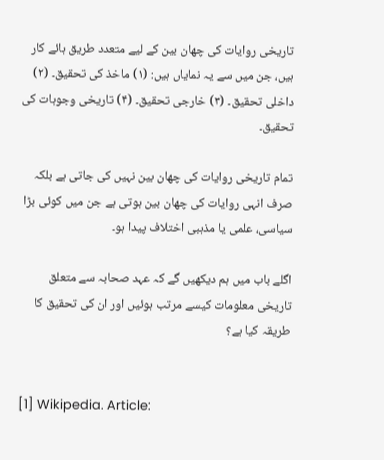تاریخی روایات کی چھان بین کے لیے متعدد طریق ہائے کار ہیں، جن میں سے یہ نمایاں ہیں: (۱) ماخذ کی تحقیق۔ (۲) داخلی تحقیق۔ (۳) خارجی تحقیق۔ (۴) تاریخی وجوہات کی تحقیق۔

تمام تاریخی روایات کی چھان بین نہیں کی جاتی ہے بلکہ صرف انہی روایات کی چھان بین ہوتی ہے جن میں کوئی بڑا سیاسی، علمی یا مذہبی اختلاف پیدا ہو۔

اگلے باب میں ہم دیکھیں گے کہ عہد صحابہ سے متعلق تاریخی معلومات کیسے مرتب ہوئیں اور ان کی تحقیق کا طریقہ کیا ہے؟


[1] Wikipedia. Article: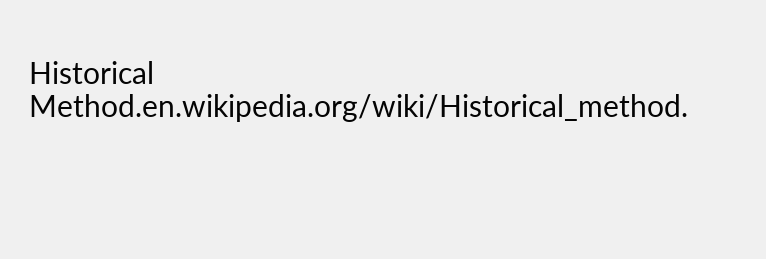Historical Method.en.wikipedia.org/wiki/Historical_method.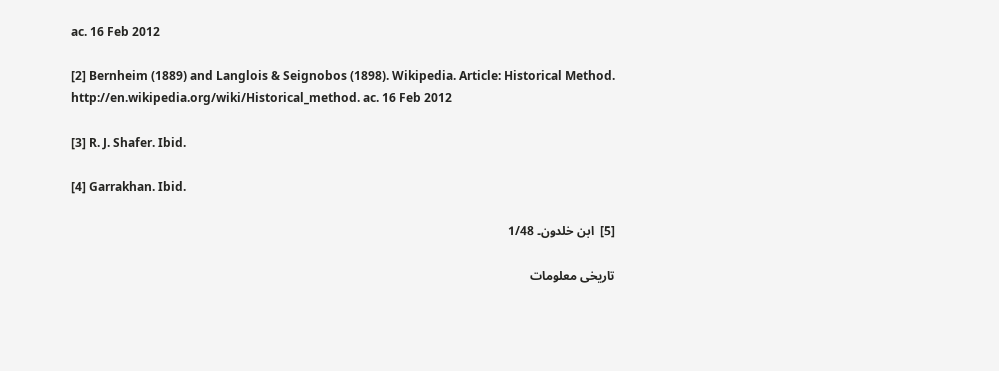ac. 16 Feb 2012

[2] Bernheim (1889) and Langlois & Seignobos (1898). Wikipedia. Article: Historical Method. http://en.wikipedia.org/wiki/Historical_method. ac. 16 Feb 2012

[3] R. J. Shafer. Ibid.

[4] Garrakhan. Ibid.

[5]  ابن خلدون۔ 1/48

تاریخی معلومات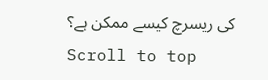کی ریسرچ کیسے ممکن ہے؟
Scroll to top